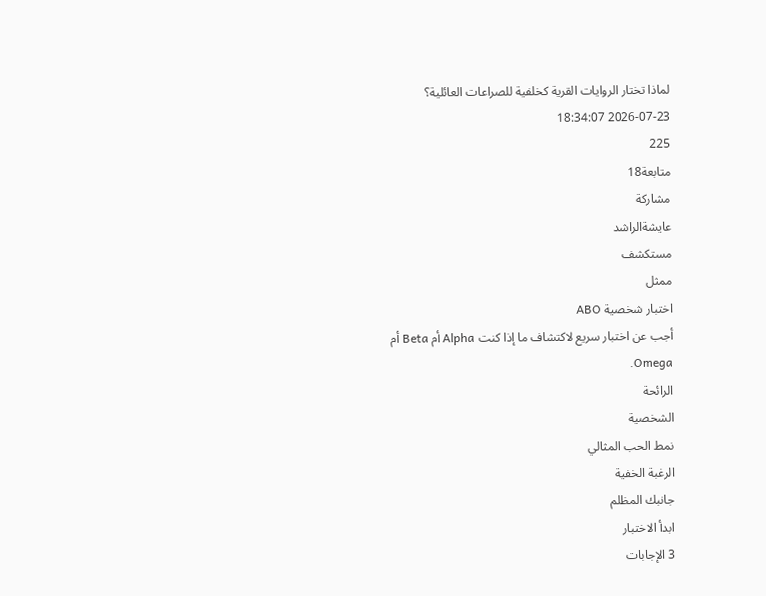لماذا تختار الروايات القرية كخلفية للصراعات العائلية؟
2026-07-23 18:34:07
225
متابعة18
مشاركة
عايشةالراشد
مستكشف
ممثل
اختبار شخصية ABO
أجب عن اختبار سريع لاكتشاف ما إذا كنت Alpha أم Beta أم Omega.
الرائحة
الشخصية
نمط الحب المثالي
الرغبة الخفية
جانبك المظلم
ابدأ الاختبار
3 الإجابات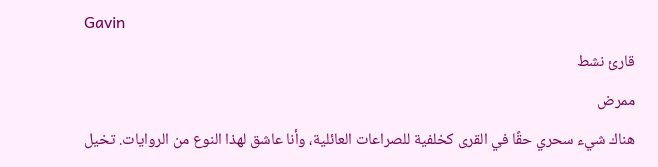Gavin
قارئ نشط
ممرض
هناك شيء سحري حقًا في القرى كخلفية للصراعات العائلية، وأنا عاشق لهذا النوع من الروايات. تخيل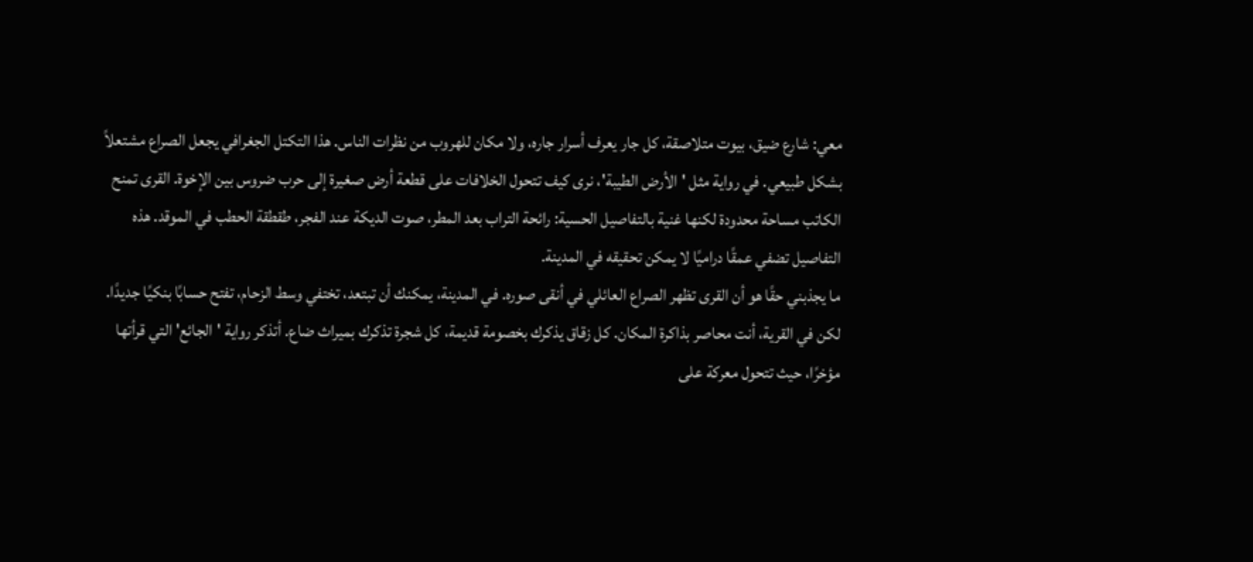معي: شارع ضيق، بيوت متلاصقة، كل جار يعرف أسرار جاره، ولا مكان للهروب من نظرات الناس. هذا التكتل الجغرافي يجعل الصراع مشتعلاً بشكل طبيعي. في رواية مثل 'الأرض الطيبة'، نرى كيف تتحول الخلافات على قطعة أرض صغيرة إلى حرب ضروس بين الإخوة. القرى تمنح الكاتب مساحة محدودة لكنها غنية بالتفاصيل الحسية: رائحة التراب بعد المطر، صوت الديكة عند الفجر، طقطقة الحطب في الموقد. هذه التفاصيل تضفي عمقًا دراميًا لا يمكن تحقيقه في المدينة.
ما يجذبني حقًا هو أن القرى تظهر الصراع العائلي في أنقى صوره. في المدينة، يمكنك أن تبتعد، تختفي وسط الزحام، تفتح حسابًا بنكيًا جديدًا. لكن في القرية، أنت محاصر بذاكرة المكان. كل زقاق يذكرك بخصومة قديمة، كل شجرة تذكرك بميراث ضاع. أتذكر رواية 'الجائع' التي قرأتها مؤخرًا، حيث تتحول معركة على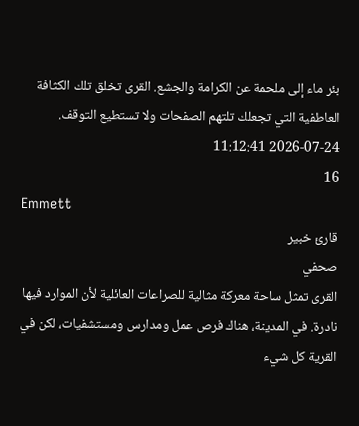بئر ماء إلى ملحمة عن الكرامة والجشع. القرى تخلق تلك الكثافة العاطفية التي تجعلك تلتهم الصفحات ولا تستطيع التوقف.
2026-07-24 11:12:41
16
Emmett
قارئ خبير
صحفي
القرى تمثل ساحة معركة مثالية للصراعات العائلية لأن الموارد فيها نادرة. في المدينة، هناك فرص عمل ومدارس ومستشفيات، لكن في القرية كل شيء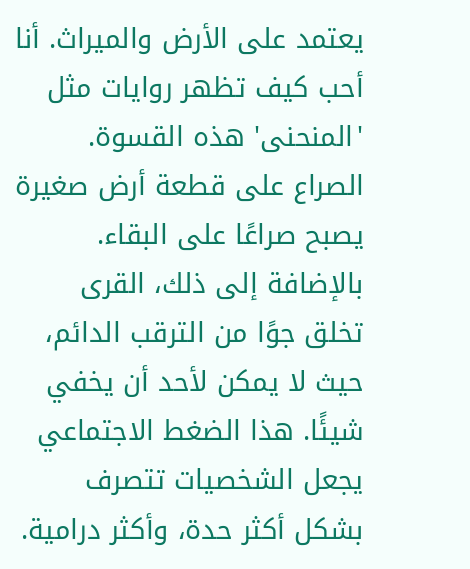يعتمد على الأرض والميراث. أنا أحب كيف تظهر روايات مثل 'المنحنى' هذه القسوة. الصراع على قطعة أرض صغيرة يصبح صراعًا على البقاء. بالإضافة إلى ذلك، القرى تخلق جوًا من الترقب الدائم، حيث لا يمكن لأحد أن يخفي شيئًا. هذا الضغط الاجتماعي يجعل الشخصيات تتصرف بشكل أكثر حدة، وأكثر درامية.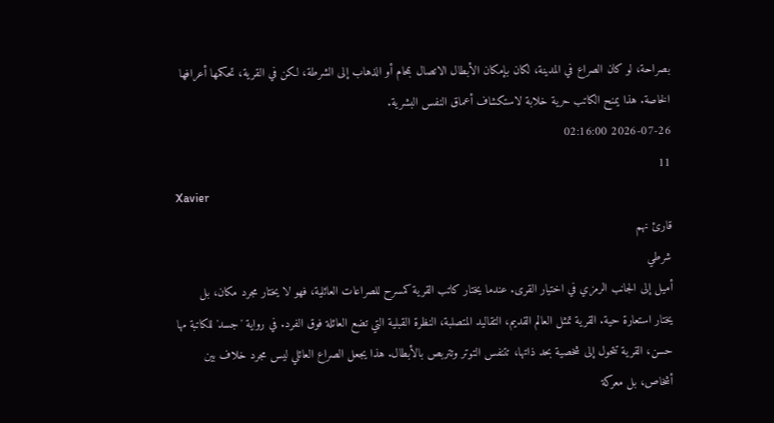بصراحة، لو كان الصراع في المدينة، لكان بإمكان الأبطال الاتصال بمحام أو الذهاب إلى الشرطة، لكن في القرية، تحكمها أعرافها الخاصة. هذا يمنح الكاتب حرية خلابة لاستكشاف أعماق النفس البشرية.
2026-07-26 02:16:00
11
Xavier
قارئ نهم
شرطي
أميل إلى الجانب الرمزي في اختيار القرى. عندما يختار كاتب القرية كمسرح للصراعات العائلية، فهو لا يختار مجرد مكان، بل يختار استعارة حية. القرية تمثل العالم القديم، التقاليد المتصلبة، النظرة القبلية التي تضع العائلة فوق الفرد. في رواية 'جسد' للكاتبة مها حسن، القرية تتحول إلى شخصية بحد ذاتها، تتنفس التوتر وتتربص بالأبطال. هذا يجعل الصراع العائلي ليس مجرد خلاف بين أشخاص، بل معركة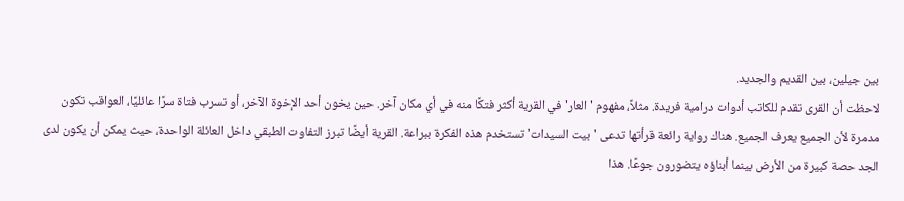بين جيلين، بين القديم والجديد.
لاحظت أن القرى تقدم للكاتب أدوات درامية فريدة. مثلاً، مفهوم 'العار' في القرية أكثر فتكًا منه في أي مكان آخر. حين يخون أحد الإخوة الآخر، أو تسرب فتاة سرًا عائليًا، العواقب تكون مدمرة لأن الجميع يعرف الجميع. هناك رواية رائعة قرأتها تدعى 'بيت السيدات' تستخدم هذه الفكرة ببراعة. القرية أيضًا تبرز التفاوت الطبقي داخل العائلة الواحدة، حيث يمكن أن يكون لدى الجد حصة كبيرة من الأرض بينما أبناؤه يتضورون جوعًا. هذا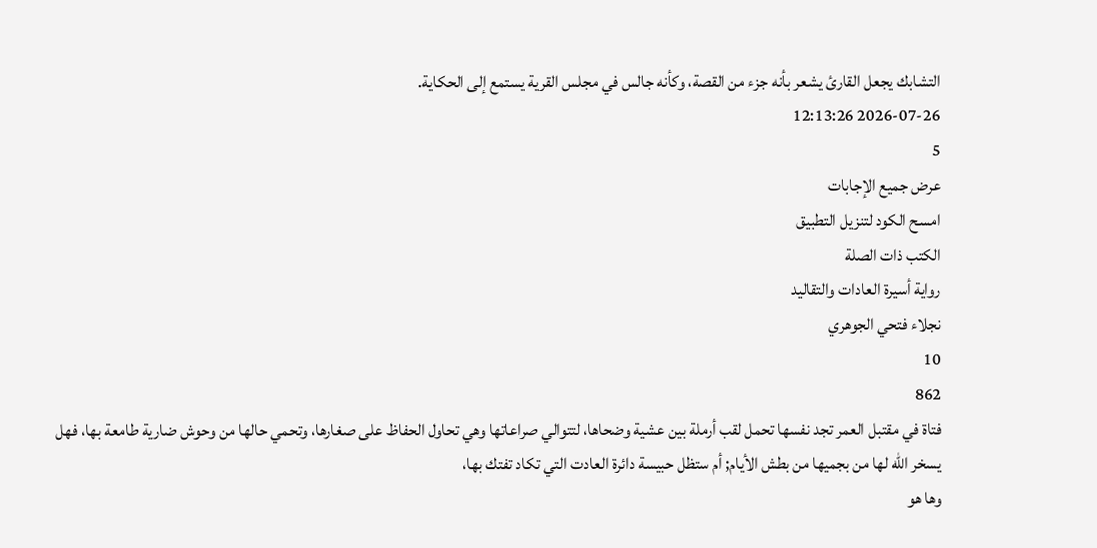التشابك يجعل القارئ يشعر بأنه جزء من القصة، وكأنه جالس في مجلس القرية يستمع إلى الحكاية.
2026-07-26 12:13:26
5
عرض جميع الإجابات
امسح الكود لتنزيل التطبيق
الكتب ذات الصلة
رواية أسيرة العادات والتقاليد
نجلاء فتحي الجوهري
10
862
فتاة في مقتبل العمر تجد نفسها تحمل لقب أرملة بين عشية وضحاها، لتتوالي صراعاتها وهي تحاول الحفاظ على صغارها، وتحمي حالها من وحوش ضارية طامعة بها، فهل يسخر الله لها من بجميها من بطش الأيام; أم ستظل حبيسة دائرة العادت التي تكاد تفتك بها،
وها هو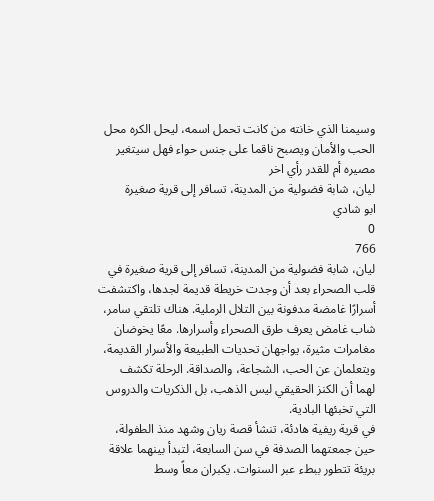وسيمنا الذي خانته من كانت تحمل اسمه، ليحل الكره محل الحب والأمان ويصبح ناقما على جنس حواء فهل سيتغير مصيره أم للقدر رأي اخر
ليان، شابة فضولية من المدينة، تسافر إلى قرية صغيرة
ابو شادي
0
766
ليان، شابة فضولية من المدينة، تسافر إلى قرية صغيرة في قلب الصحراء بعد أن وجدت خريطة قديمة لجدها، واكتشفت أسرارًا غامضة مدفونة بين التلال الرملية. هناك تلتقي سامر، شاب غامض يعرف طرق الصحراء وأسرارها. معًا يخوضان مغامرات مثيرة، يواجهان تحديات الطبيعة والأسرار القديمة، ويتعلمان عن الحب، الشجاعة، والصداقة. الرحلة تكشف لهما أن الكنز الحقيقي ليس الذهب، بل الذكريات والدروس التي تخبئها البادية.
في قرية ريفية هادئة، تنشأ قصة ريان وشهد منذ الطفولة، حين جمعتهما الصدفة في سن السابعة، لتبدأ بينهما علاقة بريئة تتطور ببطء عبر السنوات. يكبران معاً وسط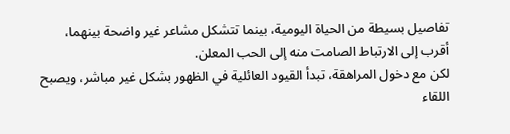تفاصيل بسيطة من الحياة اليومية، بينما تتشكل مشاعر غير واضحة بينهما، أقرب إلى الارتباط الصامت منه إلى الحب المعلن.
لكن مع دخول المراهقة، تبدأ القيود العائلية في الظهور بشكل غير مباشر، ويصبح اللقاء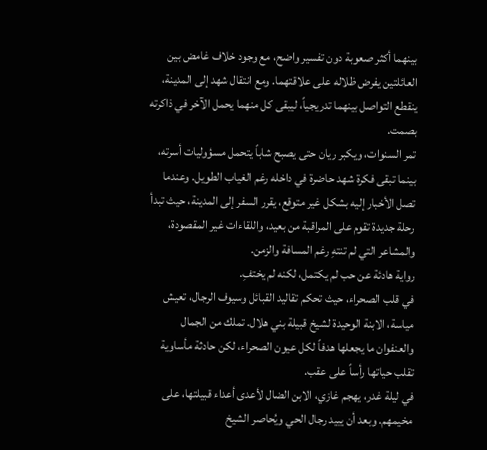بينهما أكثر صعوبة دون تفسير واضح، مع وجود خلاف غامض بين العائلتين يفرض ظلاله على علاقتهما. ومع انتقال شهد إلى المدينة، ينقطع التواصل بينهما تدريجياً، ليبقى كل منهما يحمل الآخر في ذاكرته بصمت.
تمر السنوات، ويكبر ريان حتى يصبح شاباً يتحمل مسؤوليات أسرته، بينما تبقى فكرة شهد حاضرة في داخله رغم الغياب الطويل. وعندما تصل الأخبار إليه بشكل غير متوقع، يقرر السفر إلى المدينة، حيث تبدأ رحلة جديدة تقوم على المراقبة من بعيد، واللقاءات غير المقصودة، والمشاعر التي لم تنتهِ رغم المسافة والزمن.
رواية هادئة عن حب لم يكتمل، لكنه لم يختفِ.
في قلب الصحراء، حيث تحكم تقاليد القبائل وسيوف الرجال، تعيش مياسة، الابنة الوحيدة لشيخ قبيلة بني هلال. تملك من الجمال والعنفوان ما يجعلها هدفاً لكل عيون الصحراء، لكن حادثة مأساوية تقلب حياتها رأساً على عقب.
في ليلة غدر، يهجم غازي، الابن الضال لأعدى أعداء قبيلتها، على مخيمهم. وبعد أن يبيد رجال الحي ويُحاصر الشيخ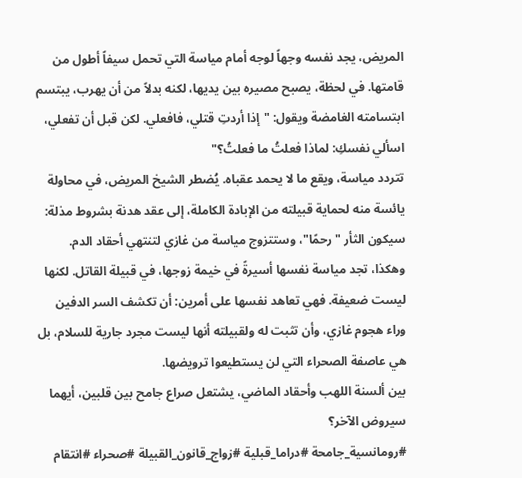المريض، يجد نفسه وجهاً لوجه أمام مياسة التي تحمل سيفاً أطول من قامتها. في لحظة، يصبح مصيره بين يديها، لكنه بدلاً من أن يهرب، يبتسم ابتسامته الغامضة ويقول: "إذا أردتِ قتلي، فافعلي. لكن قبل أن تفعلي، اسألي نفسكِ: لماذا فعلتُ ما فعلتُ؟"
تتردد مياسة، ويقع ما لا يحمد عقباه. يُضطر الشيخ المريض، في محاولة يائسة منه لحماية قبيلته من الإبادة الكاملة، إلى عقد هدنة بشروط مذلة: سيكون الثأر "رحمًا"، وستتزوج مياسة من غازي لتنتهي أحقاد الدم.
وهكذا، تجد مياسة نفسها أسيرةً في خيمة زوجها، في قبيلة القاتل. لكنها ليست ضعيفة. فهي تعاهد نفسها على أمرين: أن تكشف السر الدفين وراء هجوم غازي، وأن تثبت له ولقبيلته أنها ليست مجرد جارية للسلام، بل هي عاصفة الصحراء التي لن يستطيعوا ترويضها.
بين ألسنة اللهب وأحقاد الماضي، يشتعل صراع جامح بين قلبين، أيهما سيروض الآخر؟
#رومانسية_جامحة #دراما_قبلية #زواج_قانون_القبيلة #صحراء #انتقام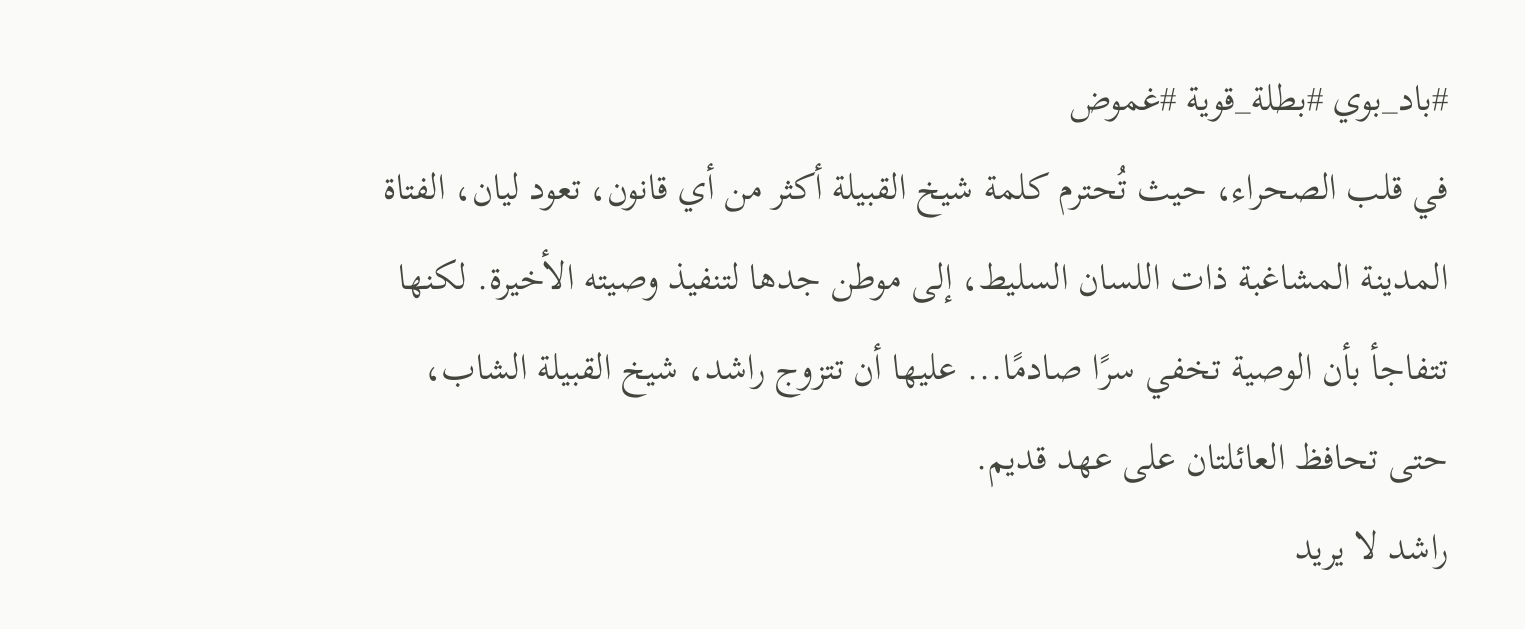#باد_بوي #بطلة_قوية #غموض
في قلب الصحراء، حيث تُحترم كلمة شيخ القبيلة أكثر من أي قانون، تعود ليان، الفتاة المدينة المشاغبة ذات اللسان السليط، إلى موطن جدها لتنفيذ وصيته الأخيرة. لكنها تتفاجأ بأن الوصية تخفي سرًا صادمًا... عليها أن تتزوج راشد، شيخ القبيلة الشاب، حتى تحافظ العائلتان على عهد قديم.
راشد لا يريد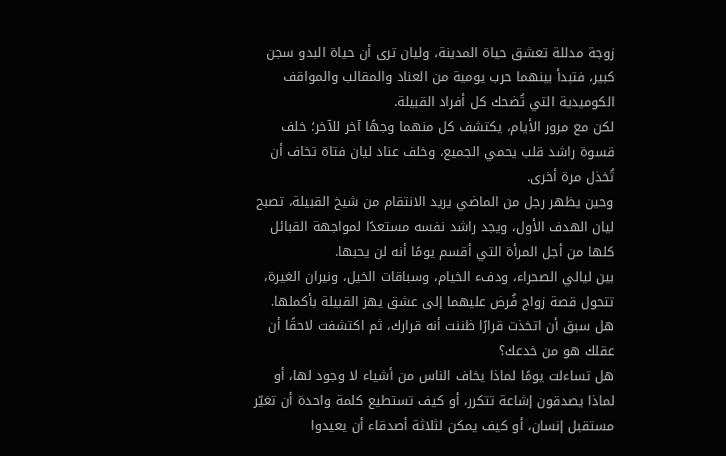زوجة مدللة تعشق حياة المدينة، وليان ترى أن حياة البدو سجن كبير، فتبدأ بينهما حرب يومية من العناد والمقالب والمواقف الكوميدية التي تُضحك كل أفراد القبيلة.
لكن مع مرور الأيام، يكتشف كل منهما وجهًا آخر للآخر؛ خلف قسوة راشد قلب يحمي الجميع، وخلف عناد ليان فتاة تخاف أن تُخذل مرة أخرى.
وحين يظهر رجل من الماضي يريد الانتقام من شيخ القبيلة، تصبح ليان الهدف الأول، ويجد راشد نفسه مستعدًا لمواجهة القبائل كلها من أجل المرأة التي أقسم يومًا أنه لن يحبها.
بين ليالي الصحراء، ودفء الخيام، وسباقات الخيل، ونيران الغيرة، تتحول قصة زواج فُرض عليهما إلى عشق يهز القبيلة بأكملها.
هل سبق أن اتخذت قرارًا ظننت أنه قرارك، ثم اكتشفت لاحقًا أن عقلك هو من خدعك؟
هل تساءلت يومًا لماذا يخاف الناس من أشياء لا وجود لها، أو لماذا يصدقون إشاعة تتكرر، أو كيف تستطيع كلمة واحدة أن تغيّر مستقبل إنسان، أو كيف يمكن لثلاثة أصدقاء أن يعيدوا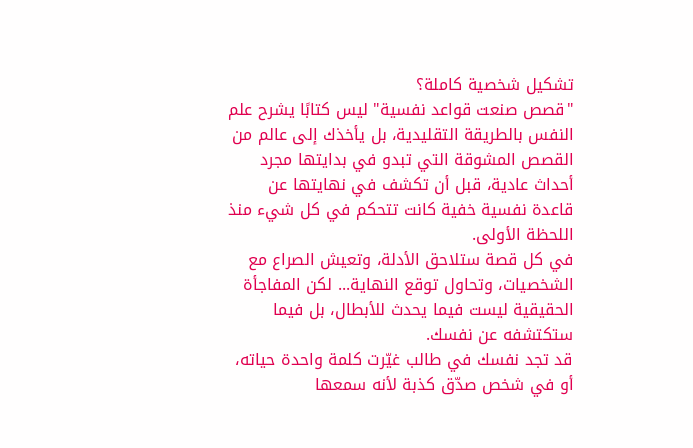تشكيل شخصية كاملة؟
"قصص صنعت قواعد نفسية" ليس كتابًا يشرح علم النفس بالطريقة التقليدية، بل يأخذك إلى عالم من القصص المشوقة التي تبدو في بدايتها مجرد أحداث عادية، قبل أن تكشف في نهايتها عن قاعدة نفسية خفية كانت تتحكم في كل شيء منذ اللحظة الأولى.
في كل قصة ستلاحق الأدلة، وتعيش الصراع مع الشخصيات، وتحاول توقع النهاية... لكن المفاجأة الحقيقية ليست فيما يحدث للأبطال، بل فيما ستكتشفه عن نفسك.
قد تجد نفسك في طالب غيّرت كلمة واحدة حياته، أو في شخص صدّق كذبة لأنه سمعها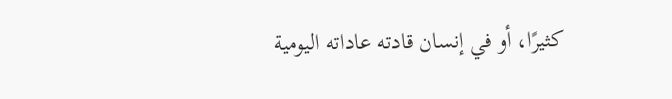كثيرًا، أو في إنسان قادته عاداته اليومية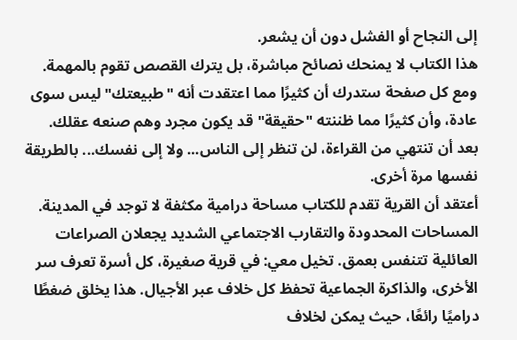إلى النجاح أو الفشل دون أن يشعر.
هذا الكتاب لا يمنحك نصائح مباشرة، بل يترك القصص تقوم بالمهمة. ومع كل صفحة ستدرك أن كثيرًا مما اعتقدت أنه "طبيعتك" ليس سوى عادة، وأن كثيرًا مما ظننته "حقيقة" قد يكون مجرد وهم صنعه عقلك.
بعد أن تنتهي من القراءة، لن تنظر إلى الناس... ولا إلى نفسك... بالطريقة نفسها مرة أخرى.
أعتقد أن القرية تقدم للكتاب مساحة درامية مكثفة لا توجد في المدينة. المساحات المحدودة والتقارب الاجتماعي الشديد يجعلان الصراعات العائلية تتنفس بعمق. تخيل معي: في قرية صغيرة، كل أسرة تعرف سر الأخرى، والذاكرة الجماعية تحفظ كل خلاف عبر الأجيال. هذا يخلق ضغطًا دراميًا رائعًا، حيث يمكن لخلاف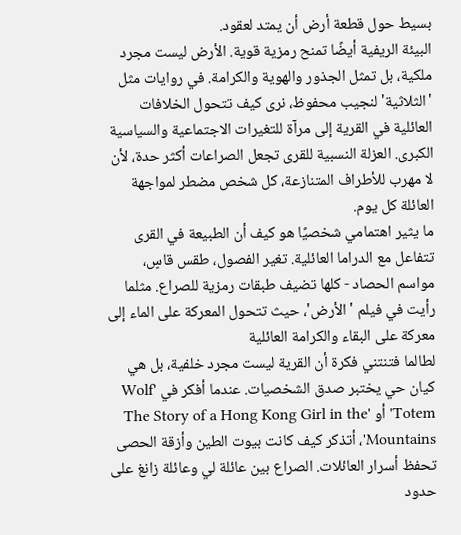بسيط حول قطعة أرض أن يمتد لعقود.
البيئة الريفية أيضًا تمنح رمزية قوية. الأرض ليست مجرد ملكية، بل تمثل الجذور والهوية والكرامة. في روايات مثل 'الثلاثية' لنجيب محفوظ، نرى كيف تتحول الخلافات العائلية في القرية إلى مرآة للتغيرات الاجتماعية والسياسية الكبرى. العزلة النسبية للقرى تجعل الصراعات أكثر حدة، لأن لا مهرب للأطراف المتنازعة، كل شخص مضطر لمواجهة العائلة كل يوم.
ما يثير اهتمامي شخصيًا هو كيف أن الطبيعة في القرى تتفاعل مع الدراما العائلية. تغير الفصول، طقس قاسٍ، مواسم الحصاد - كلها تضيف طبقات رمزية للصراع. مثلما رأيت في فيلم 'الأرض'، حيث تتحول المعركة على الماء إلى معركة على البقاء والكرامة العائلية
لطالما فتنتني فكرة أن القرية ليست مجرد خلفية، بل هي كيان حي يختبر صدق الشخصيات. عندما أفكر في 'Wolf Totem' أو 'The Story of a Hong Kong Girl in the Mountains'، أتذكر كيف كانت بيوت الطين وأزقة الحصى تحفظ أسرار العائلات. الصراع بين عائلة لي وعائلة زانغ على حدود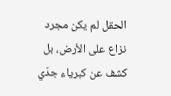الحقل لم يكن مجرد نزاع على الأرض، بل كشف عن كبرياء جدّي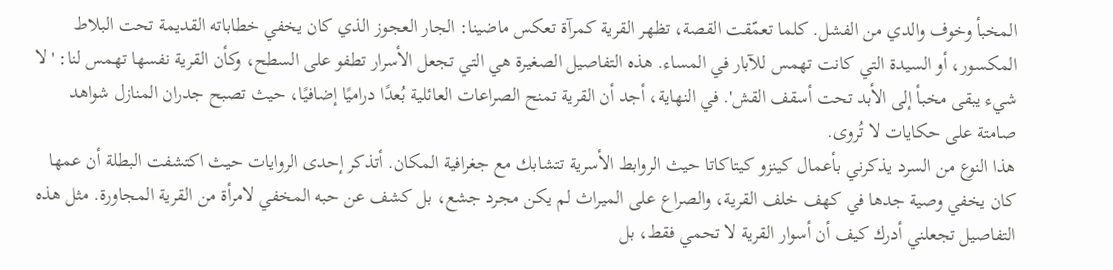المخبأ وخوف والدي من الفشل. كلما تعمّقت القصة، تظهر القرية كمرآة تعكس ماضينا: الجار العجوز الذي كان يخفي خطاباته القديمة تحت البلاط المكسور، أو السيدة التي كانت تهمس للآبار في المساء. هذه التفاصيل الصغيرة هي التي تجعل الأسرار تطفو على السطح، وكأن القرية نفسها تهمس لنا: 'لا شيء يبقى مخبأ إلى الأبد تحت أسقف القش'. في النهاية، أجد أن القرية تمنح الصراعات العائلية بُعدًا دراميًا إضافيًا، حيث تصبح جدران المنازل شواهد صامتة على حكايات لا تُروى.
هذا النوع من السرد يذكرني بأعمال كينزو كيتاكاتا حيث الروابط الأسرية تتشابك مع جغرافية المكان. أتذكر إحدى الروايات حيث اكتشفت البطلة أن عمها كان يخفي وصية جدها في كهف خلف القرية، والصراع على الميراث لم يكن مجرد جشع، بل كشف عن حبه المخفي لامرأة من القرية المجاورة. مثل هذه التفاصيل تجعلني أدرك كيف أن أسوار القرية لا تحمي فقط، بل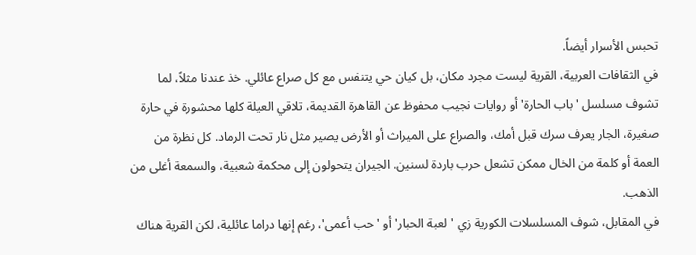تحبس الأسرار أيضاً.
في الثقافات العربية، القرية ليست مجرد مكان، بل كيان حي يتنفس مع كل صراع عائلي. خذ عندنا مثلاً، لما تشوف مسلسل 'باب الحارة' أو روايات نجيب محفوظ عن القاهرة القديمة، تلاقي العيلة كلها محشورة في حارة صغيرة، الجار يعرف سرك قبل أمك، والصراع على الميراث أو الأرض يصير مثل نار تحت الرماد. كل نظرة من العمة أو كلمة من الخال ممكن تشعل حرب باردة لسنين. الجيران يتحولون إلى محكمة شعبية، والسمعة أغلى من الذهب.
في المقابل، شوف المسلسلات الكورية زي 'لعبة الحبار' أو 'حب أعمى'، رغم إنها دراما عائلية، لكن القرية هناك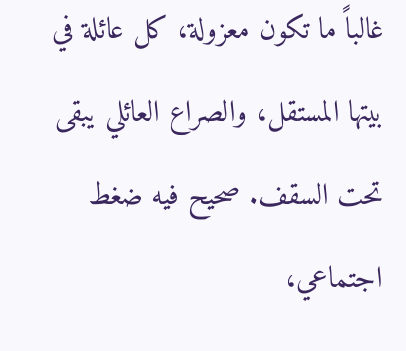غالباً ما تكون معزولة، كل عائلة في بيتها المستقل، والصراع العائلي يبقى تحت السقف. صحيح فيه ضغط اجتماعي،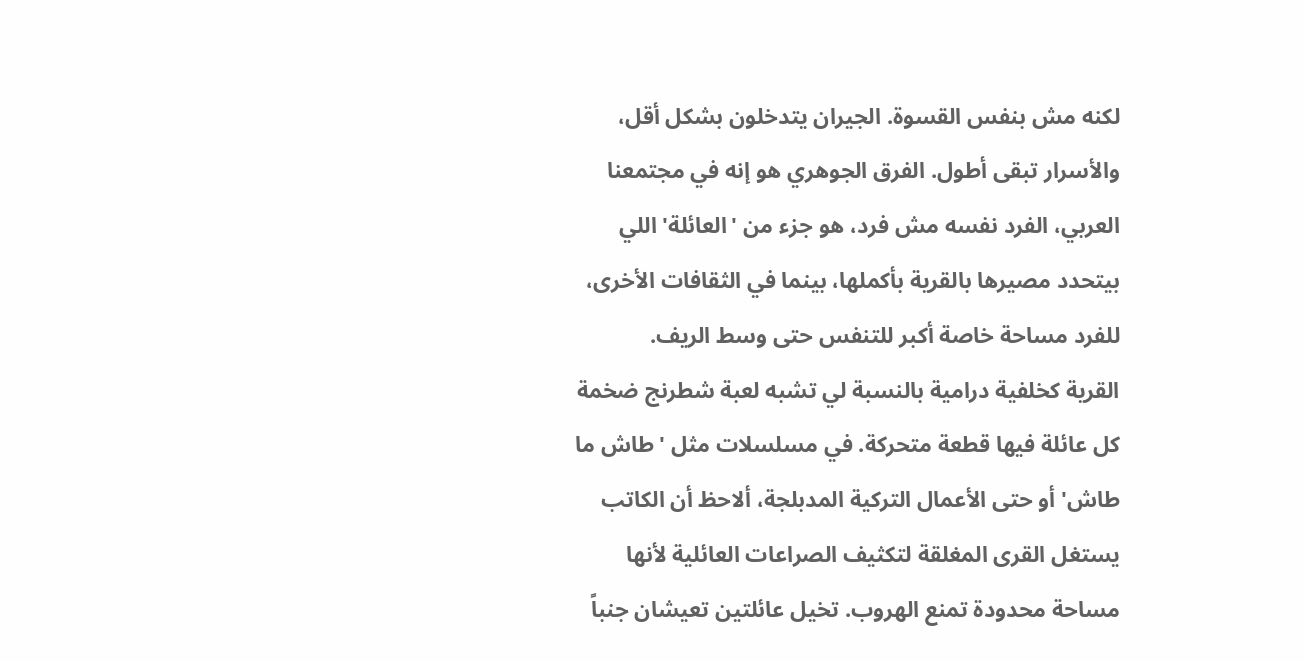لكنه مش بنفس القسوة. الجيران يتدخلون بشكل أقل، والأسرار تبقى أطول. الفرق الجوهري هو إنه في مجتمعنا العربي، الفرد نفسه مش فرد، هو جزء من 'العائلة' اللي بيتحدد مصيرها بالقرية بأكملها، بينما في الثقافات الأخرى، للفرد مساحة خاصة أكبر للتنفس حتى وسط الريف.
القرية كخلفية درامية بالنسبة لي تشبه لعبة شطرنج ضخمة كل عائلة فيها قطعة متحركة. في مسلسلات مثل 'طاش ما طاش' أو حتى الأعمال التركية المدبلجة، ألاحظ أن الكاتب يستغل القرى المغلقة لتكثيف الصراعات العائلية لأنها مساحة محدودة تمنع الهروب. تخيل عائلتين تعيشان جنباً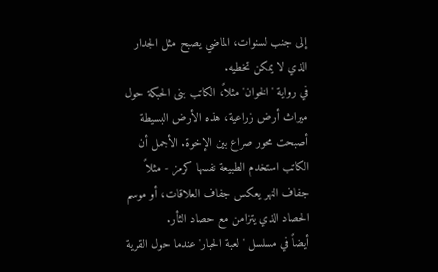إلى جنب لسنوات، الماضي يصبح مثل الجدار الذي لا يمكن تخطيه.
في رواية 'الخوان' مثلاً، الكاتب بنى الحبكة حول ميراث أرض زراعية، هذه الأرض البسيطة أصبحت محور صراع بين الإخوة. الأجمل أن الكاتب استخدم الطبيعة نفسها كرمز - مثلاً جفاف النهر يعكس جفاف العلاقات، أو موسم الحصاد الذي يتزامن مع حصاد الثأر.
أيضاً في مسلسل 'لعبة الحبار' عندما حول القرية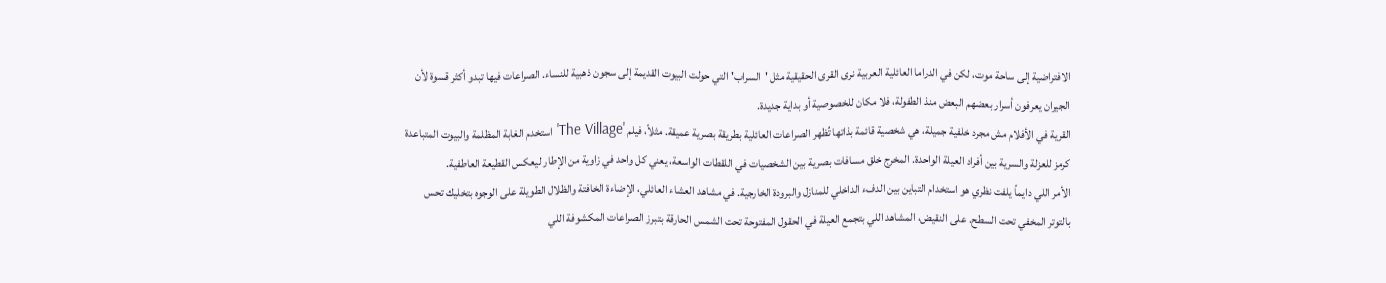الافتراضية إلى ساحة موت، لكن في الدراما العائلية العربية نرى القرى الحقيقية مثل 'السراب' التي حولت البيوت القديمة إلى سجون ذهبية للنساء. الصراعات فيها تبدو أكثر قسوة لأن الجيران يعرفون أسرار بعضهم البعض منذ الطفولة، فلا مكان للخصوصية أو بداية جديدة.
القرية في الأفلام مش مجرد خلفية جميلة، هي شخصية قائمة بذاتها تُظهر الصراعات العائلية بطريقة بصرية عميقة. مثلاً، فيلم 'The Village' استخدم الغابة المظلمة والبيوت المتباعدة كرمز للعزلة والسرية بين أفراد العيلة الواحدة. المخرج خلق مسافات بصرية بين الشخصيات في اللقطات الواسعة، يعني كل واحد في زاوية من الإطار ليعكس القطيعة العاطفية.
الأمر اللي دايماً يلفت نظري هو استخدام التباين بين الدفء الداخلي للمنازل والبرودة الخارجية. في مشاهد العشاء العائلي، الإضاءة الخافتة والظلال الطويلة على الوجوه بتخليك تحس بالتوتر المخفي تحت السطح. على النقيض، المشاهد اللي بتجمع العيلة في الحقول المفتوحة تحت الشمس الحارقة بتبرز الصراعات المكشوفة اللي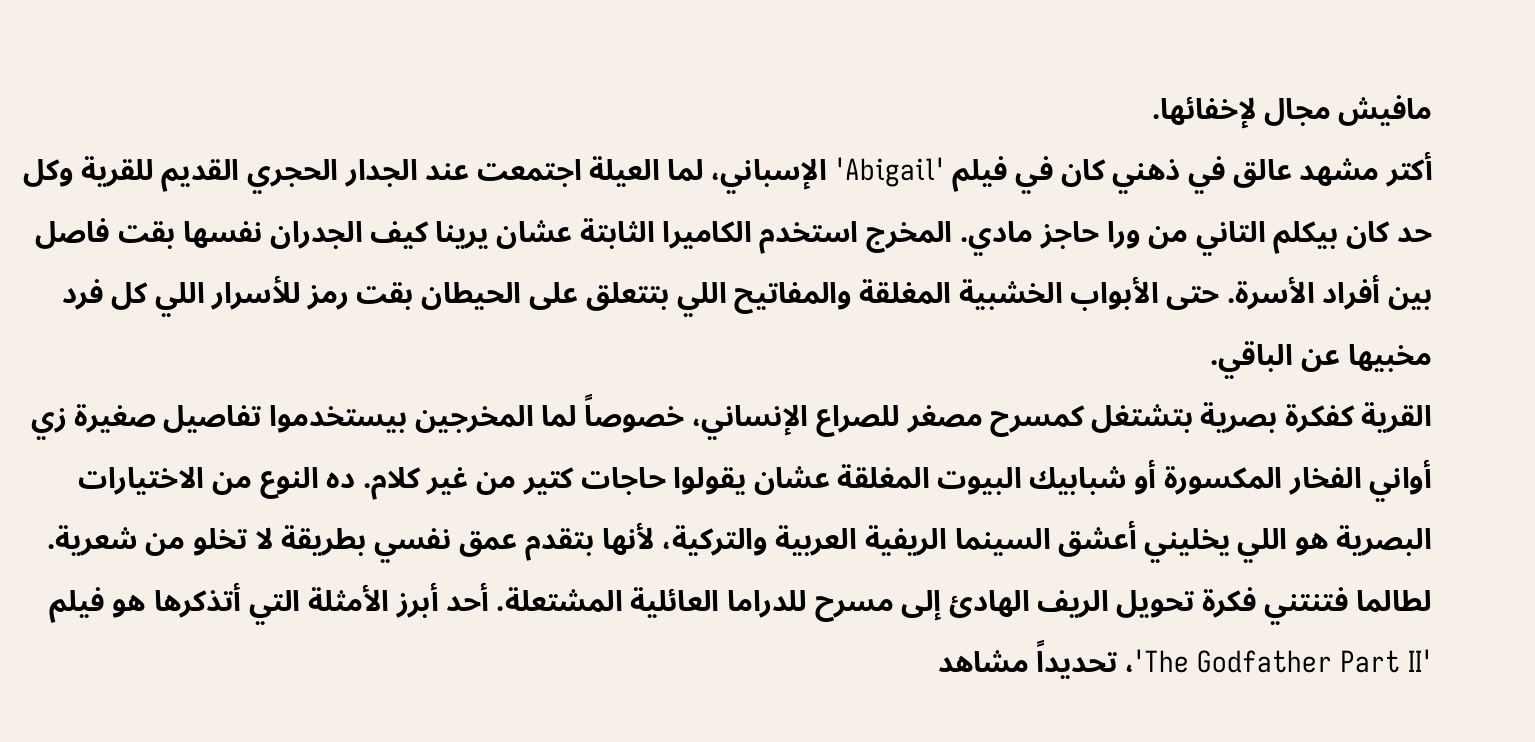مافيش مجال لإخفائها.
أكتر مشهد عالق في ذهني كان في فيلم 'Abigail' الإسباني، لما العيلة اجتمعت عند الجدار الحجري القديم للقرية وكل حد كان بيكلم التاني من ورا حاجز مادي. المخرج استخدم الكاميرا الثابتة عشان يرينا كيف الجدران نفسها بقت فاصل بين أفراد الأسرة. حتى الأبواب الخشبية المغلقة والمفاتيح اللي بتتعلق على الحيطان بقت رمز للأسرار اللي كل فرد مخبيها عن الباقي.
القرية كفكرة بصرية بتشتغل كمسرح مصغر للصراع الإنساني، خصوصاً لما المخرجين بيستخدموا تفاصيل صغيرة زي أواني الفخار المكسورة أو شبابيك البيوت المغلقة عشان يقولوا حاجات كتير من غير كلام. ده النوع من الاختيارات البصرية هو اللي يخليني أعشق السينما الريفية العربية والتركية، لأنها بتقدم عمق نفسي بطريقة لا تخلو من شعرية.
لطالما فتنتني فكرة تحويل الريف الهادئ إلى مسرح للدراما العائلية المشتعلة. أحد أبرز الأمثلة التي أتذكرها هو فيلم 'The Godfather Part II'، تحديداً مشاهد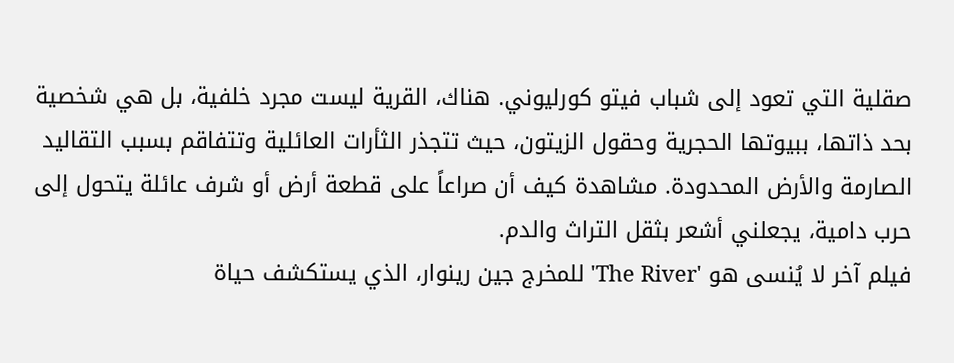صقلية التي تعود إلى شباب فيتو كورليوني. هناك، القرية ليست مجرد خلفية، بل هي شخصية بحد ذاتها، ببيوتها الحجرية وحقول الزيتون، حيث تتجذر الثأرات العائلية وتتفاقم بسبب التقاليد الصارمة والأرض المحدودة. مشاهدة كيف أن صراعاً على قطعة أرض أو شرف عائلة يتحول إلى حرب دامية، يجعلني أشعر بثقل التراث والدم.
فيلم آخر لا يُنسى هو 'The River' للمخرج جين رينوار، الذي يستكشف حياة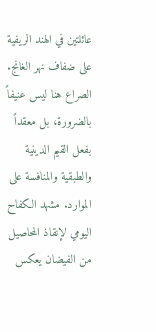عائلتين في الهند الريفية على ضفاف نهر الغانج. الصراع هنا ليس عنيفاً بالضرورة، بل معقداً بفعل القيم الدينية والطبقية والمنافسة على الموارد. مشهد الكفاح اليومي لإنقاذ المحاصيل من الفيضان يعكس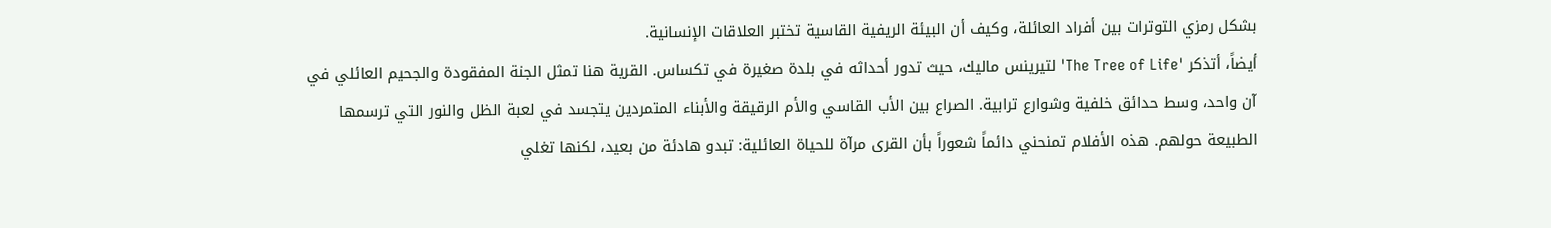بشكل رمزي التوترات بين أفراد العائلة، وكيف أن البيئة الريفية القاسية تختبر العلاقات الإنسانية.
أيضاً، أتذكر 'The Tree of Life' لتيرينس ماليك، حيث تدور أحداثه في بلدة صغيرة في تكساس. القرية هنا تمثل الجنة المفقودة والجحيم العائلي في آن واحد، وسط حدائق خلفية وشوارع ترابية. الصراع بين الأب القاسي والأم الرقيقة والأبناء المتمردين يتجسد في لعبة الظل والنور التي ترسمها الطبيعة حولهم. هذه الأفلام تمنحني دائماً شعوراً بأن القرى مرآة للحياة العائلية: تبدو هادئة من بعيد، لكنها تغلي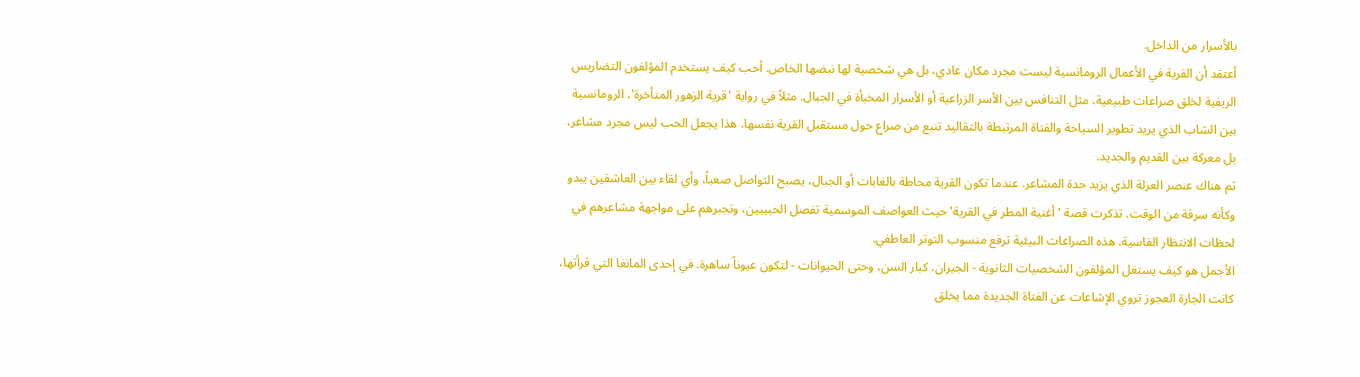بالأسرار من الداخل.
أعتقد أن القرية في الأعمال الرومانسية ليست مجرد مكان عادي، بل هي شخصية لها نبضها الخاص. أحب كيف يستخدم المؤلفون التضاريس الريفية لخلق صراعات طبيعية، مثل التنافس بين الأسر الزراعية أو الأسرار المخبأة في الجبال. مثلاً في رواية 'قرية الزهور المتأخرة'، الرومانسية بين الشاب الذي يريد تطوير السياحة والفتاة المرتبطة بالتقاليد تنبع من صراع حول مستقبل القرية نفسها. هذا يجعل الحب ليس مجرد مشاعر، بل معركة بين القديم والجديد.
ثم هناك عنصر العزلة الذي يزيد حدة المشاعر. عندما تكون القرية محاطة بالغابات أو الجبال، يصبح التواصل صعباً، وأي لقاء بين العاشقين يبدو وكأنه سرقة من الوقت. تذكرت قصة 'أغنية المطر في القرية' حيث العواصف الموسمية تفصل الحبيبين، وتجبرهم على مواجهة مشاعرهم في لحظات الانتظار القاسية. هذه الصراعات البيئية ترفع منسوب التوتر العاطفي.
الأجمل هو كيف يستغل المؤلفون الشخصيات الثانوية - الجيران، كبار السن، وحتى الحيوانات - لتكون عيوناً ساهرة. في إحدى المانغا التي قرأتها، كانت الجارة العجوز تروي الإشاعات عن الفتاة الجديدة مما يخلق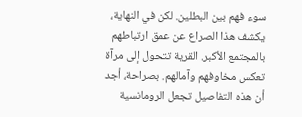سوء فهم بين البطلين. لكن في النهاية، يكشف هذا الصراع عن عمق ارتباطهم بالمجتمع الأكبر. القرية تتحول إلى مرآة تعكس مخاوفهم وآمالهم. بصراحة، أجد أن هذه التفاصيل تجعل الرومانسية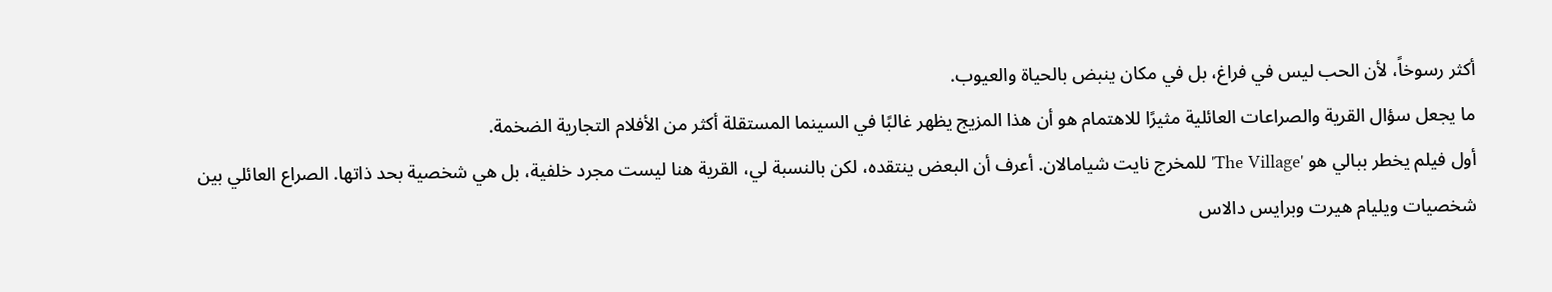أكثر رسوخاً، لأن الحب ليس في فراغ، بل في مكان ينبض بالحياة والعيوب.
ما يجعل سؤال القرية والصراعات العائلية مثيرًا للاهتمام هو أن هذا المزيج يظهر غالبًا في السينما المستقلة أكثر من الأفلام التجارية الضخمة.
أول فيلم يخطر ببالي هو 'The Village' للمخرج نايت شيامالان. أعرف أن البعض ينتقده، لكن بالنسبة لي، القرية هنا ليست مجرد خلفية، بل هي شخصية بحد ذاتها. الصراع العائلي بين شخصيات ويليام هيرت وبرايس دالاس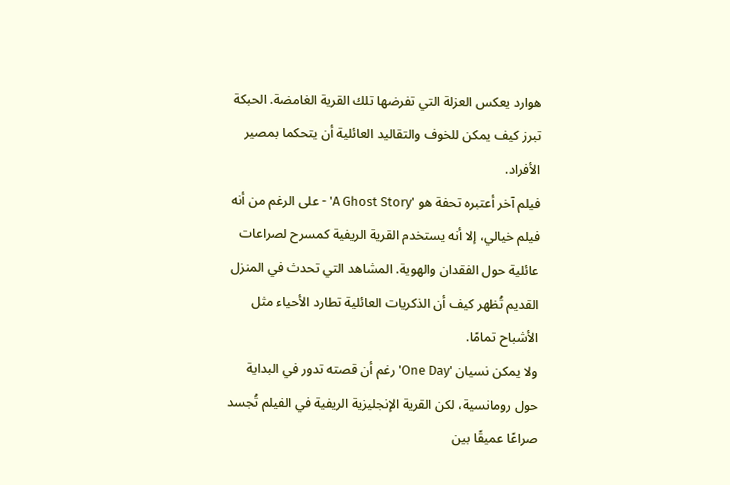هوارد يعكس العزلة التي تفرضها تلك القرية الغامضة. الحبكة تبرز كيف يمكن للخوف والتقاليد العائلية أن يتحكما بمصير الأفراد.
فيلم آخر أعتبره تحفة هو 'A Ghost Story' - على الرغم من أنه فيلم خيالي، إلا أنه يستخدم القرية الريفية كمسرح لصراعات عائلية حول الفقدان والهوية. المشاهد التي تحدث في المنزل القديم تُظهر كيف أن الذكريات العائلية تطارد الأحياء مثل الأشباح تمامًا.
ولا يمكن نسيان 'One Day' رغم أن قصته تدور في البداية حول رومانسية، لكن القرية الإنجليزية الريفية في الفيلم تُجسد صراعًا عميقًا بين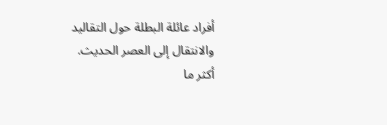أفراد عائلة البطلة حول التقاليد والانتقال إلى العصر الحديث.
أكثر ما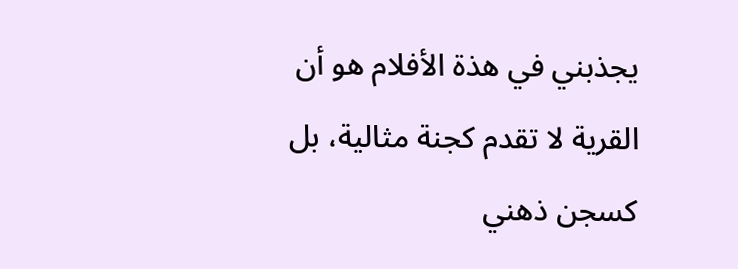يجذبني في هذة الأفلام هو أن القرية لا تقدم كجنة مثالية، بل كسجن ذهني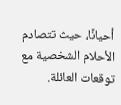أحيانًا، حيث تتصادم الأحلام الشخصية مع توقعات العائلة.